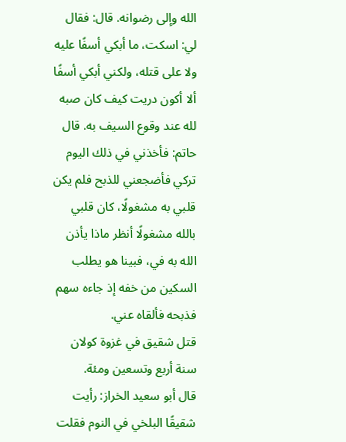الله وإلى رضوانه. قال: فقال لي: اسكت، ما أبكي أسفًا عليه ولا على قتله، ولكني أبكي أسفًا ألا أكون دريت كيف كان صبه لله عند وقوع السيف به. قال حاتم: فأخذني في ذلك اليوم تركي فأضجعني للذبح فلم يكن قلبي به مشغولًا، كان قلبي بالله مشغولًا أنظر ماذا يأذن الله به في، فبينا هو يطلب السكين من خفه إذ جاءه سهم فذبحه فألقاه عني.
قتل شقيق في غزوة كولان سنة أربع وتسعين ومئة.
قال أبو سعيد الخراز: رأيت شقيقًا البلخي في النوم فقلت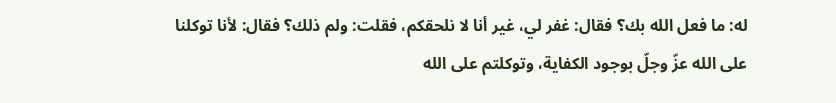له: ما فعل الله بك؟ فقال: غفر لي، غير أنا لا نلحقكم، فقلت: ولم ذلك؟ فقال: لأنا توكلنا على الله عزّ وجلّ بوجود الكفاية، وتوكلتم على الله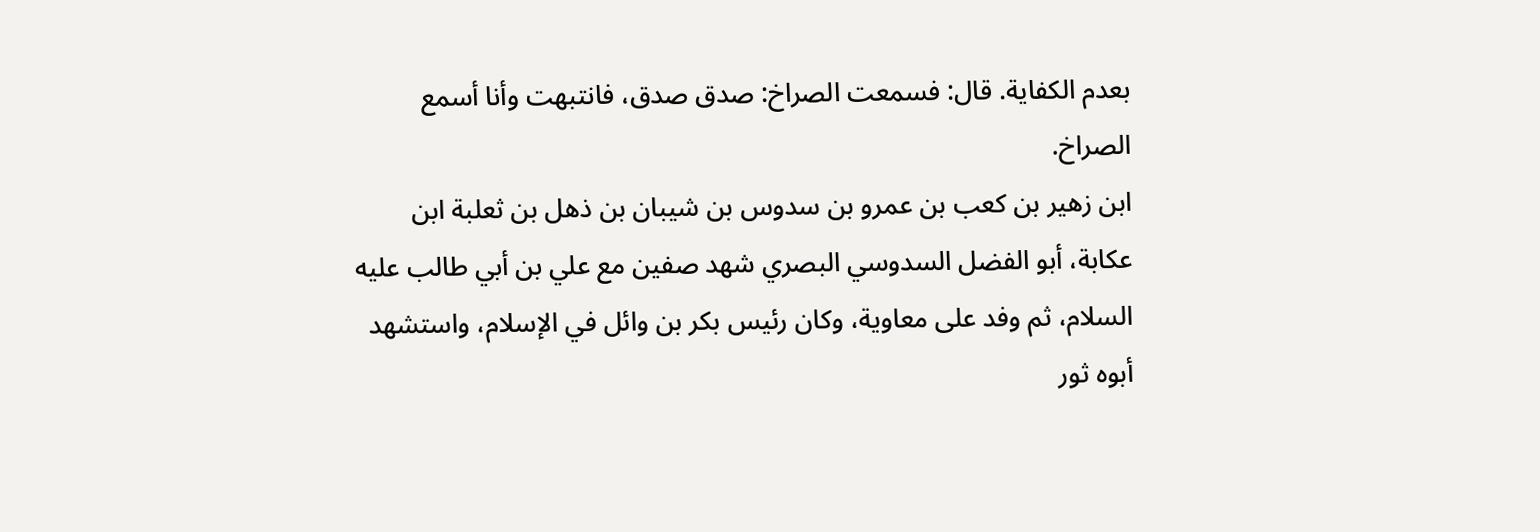بعدم الكفاية. قال: فسمعت الصراخ: صدق صدق، فانتبهت وأنا أسمع الصراخ.
ابن زهير بن كعب بن عمرو بن سدوس بن شيبان بن ذهل بن ثعلبة ابن عكابة، أبو الفضل السدوسي البصري شهد صفين مع علي بن أبي طالب عليه السلام، ثم وفد على معاوية، وكان رئيس بكر بن وائل في الإسلام، واستشهد أبوه ثور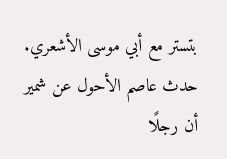بتستر مع أبي موسى الأشعري.
حدث عاصم الأحول عن شمير أن رجلًا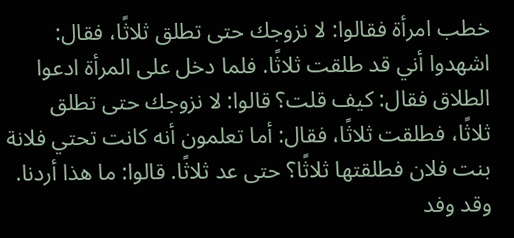خطب امرأة فقالوا: لا نزوجك حتى تطلق ثلاثًا، فقال: اشهدوا أني قد طلقت ثلاثًا. فلما دخل على المرأة ادعوا الطلاق فقال: كيف قلت؟ قالوا: لا نزوجك حتى تطلق ثلاثًا، فطلقت ثلاثًا، فقال: أما تعلمون أنه كانت تحتي فلانة بنت فلان فطلقتها ثلاثًا؟ حتى عد ثلاثًا. قالوا: ما هذا أردنا.
وقد وفد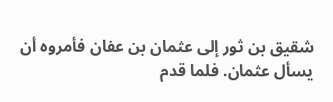شقيق بن ثور إلى عثمان بن عفان فأمروه أن يسأل عثمان. فلما قدم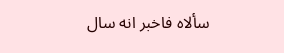سألاه فاخبر انه سال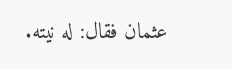عثمان فقال: له نيته.